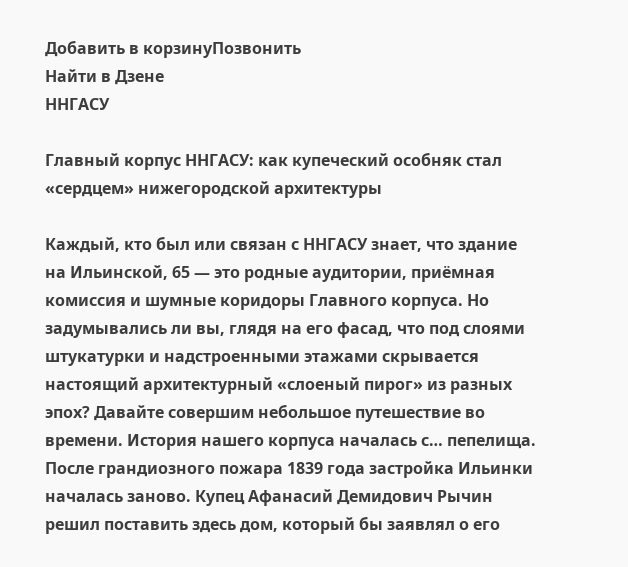Добавить в корзинуПозвонить
Найти в Дзене
ННГАСУ

Главный корпус ННГАСУ: как купеческий особняк стал «сердцем» нижегородской архитектуры

Каждый, кто был или связан с ННГАСУ знает, что здание на Ильинской, 65 — это родные аудитории, приёмная комиссия и шумные коридоры Главного корпуса. Но задумывались ли вы, глядя на его фасад, что под слоями штукатурки и надстроенными этажами скрывается настоящий архитектурный «слоеный пирог» из разных эпох? Давайте совершим небольшое путешествие во времени. История нашего корпуса началась с… пепелища. После грандиозного пожара 1839 года застройка Ильинки началась заново. Купец Афанасий Демидович Рычин решил поставить здесь дом, который бы заявлял о его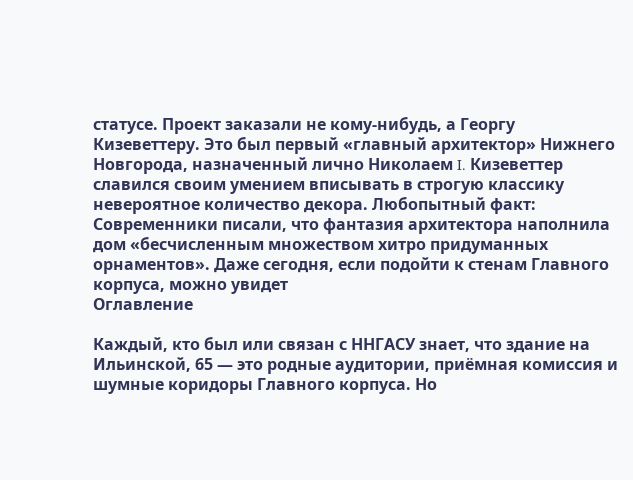статусе. Проект заказали не кому-нибудь, а Георгу Кизеветтеру. Это был первый «главный архитектор» Нижнего Новгорода, назначенный лично Николаем I. Кизеветтер славился своим умением вписывать в строгую классику невероятное количество декора. Любопытный факт: Современники писали, что фантазия архитектора наполнила дом «бесчисленным множеством хитро придуманных орнаментов». Даже сегодня, если подойти к стенам Главного корпуса, можно увидет
Оглавление

Каждый, кто был или связан с ННГАСУ знает, что здание на Ильинской, 65 — это родные аудитории, приёмная комиссия и шумные коридоры Главного корпуса. Но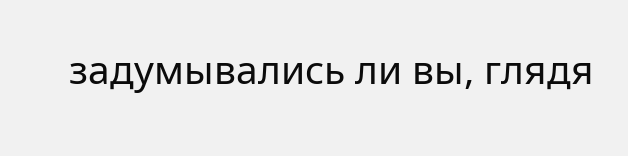задумывались ли вы, глядя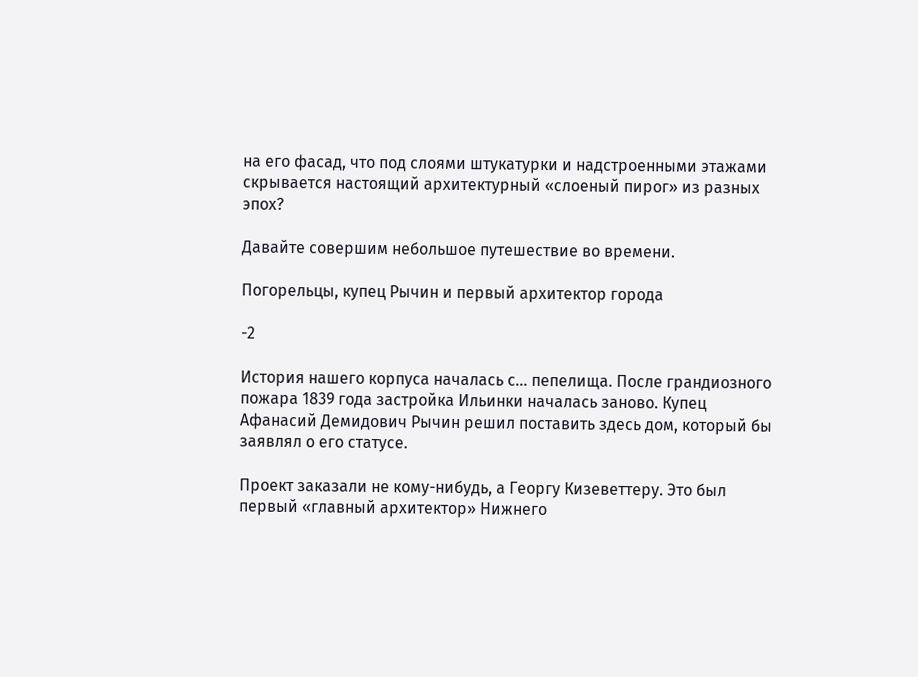на его фасад, что под слоями штукатурки и надстроенными этажами скрывается настоящий архитектурный «слоеный пирог» из разных эпох?

Давайте совершим небольшое путешествие во времени.

Погорельцы, купец Рычин и первый архитектор города

-2

История нашего корпуса началась с… пепелища. После грандиозного пожара 1839 года застройка Ильинки началась заново. Купец Афанасий Демидович Рычин решил поставить здесь дом, который бы заявлял о его статусе.

Проект заказали не кому-нибудь, а Георгу Кизеветтеру. Это был первый «главный архитектор» Нижнего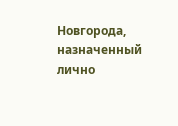Новгорода, назначенный лично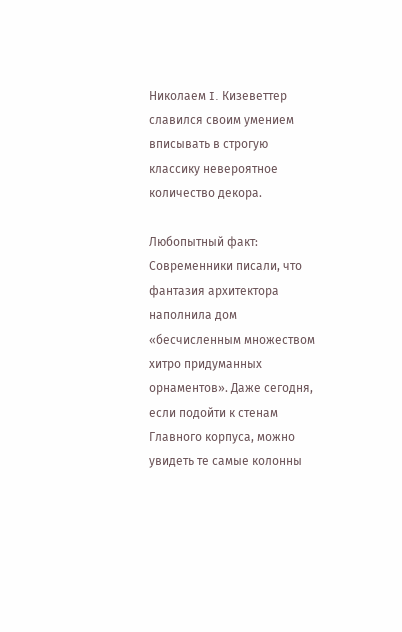Николаем I. Кизеветтер славился своим умением вписывать в строгую классику невероятное количество декора.

Любопытный факт: Современники писали, что фантазия архитектора наполнила дом «бесчисленным множеством хитро придуманных орнаментов». Даже сегодня, если подойти к стенам Главного корпуса, можно увидеть те самые колонны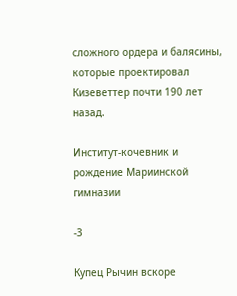сложного ордера и балясины, которые проектировал Кизеветтер почти 190 лет назад.

Институт-кочевник и рождение Мариинской гимназии

-3

Купец Рычин вскоре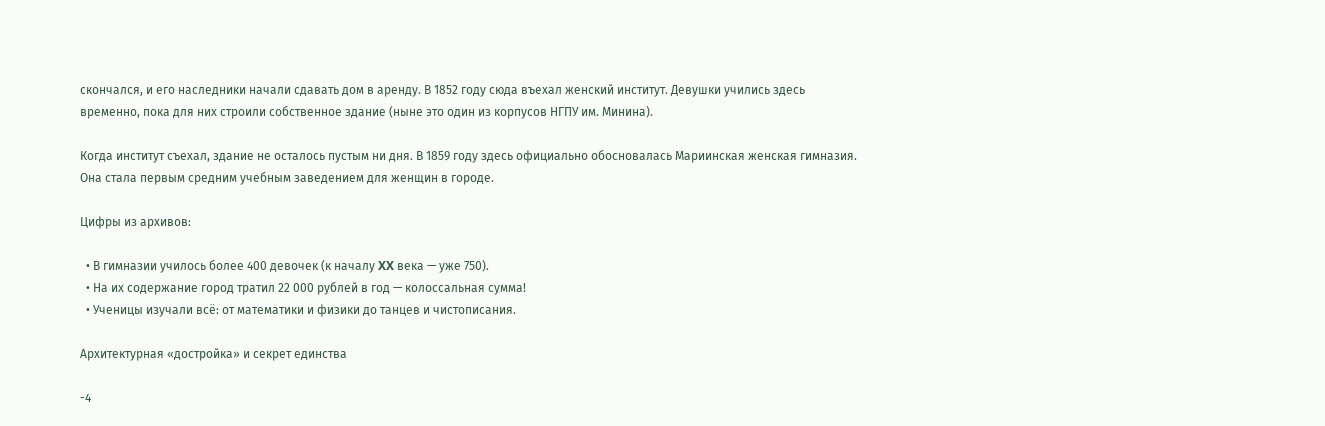скончался, и его наследники начали сдавать дом в аренду. В 1852 году сюда въехал женский институт. Девушки учились здесь временно, пока для них строили собственное здание (ныне это один из корпусов НГПУ им. Минина).

Когда институт съехал, здание не осталось пустым ни дня. В 1859 году здесь официально обосновалась Мариинская женская гимназия. Она стала первым средним учебным заведением для женщин в городе.

Цифры из архивов:

  • В гимназии училось более 400 девочек (к началу XX века — уже 750).
  • На их содержание город тратил 22 000 рублей в год — колоссальная сумма!
  • Ученицы изучали всё: от математики и физики до танцев и чистописания.

Архитектурная «достройка» и секрет единства

-4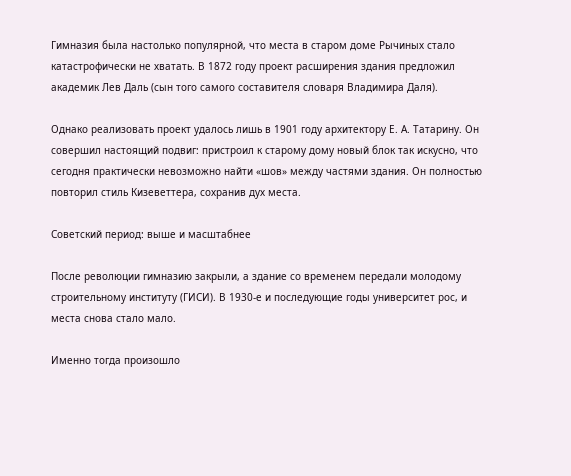Гимназия была настолько популярной, что места в старом доме Рычиных стало катастрофически не хватать. В 1872 году проект расширения здания предложил академик Лев Даль (сын того самого составителя словаря Владимира Даля).

Однако реализовать проект удалось лишь в 1901 году архитектору Е. А. Татарину. Он совершил настоящий подвиг: пристроил к старому дому новый блок так искусно, что сегодня практически невозможно найти «шов» между частями здания. Он полностью повторил стиль Кизеветтера, сохранив дух места.

Советский период: выше и масштабнее

После революции гимназию закрыли, а здание со временем передали молодому строительному институту (ГИСИ). В 1930-е и последующие годы университет рос, и места снова стало мало.

Именно тогда произошло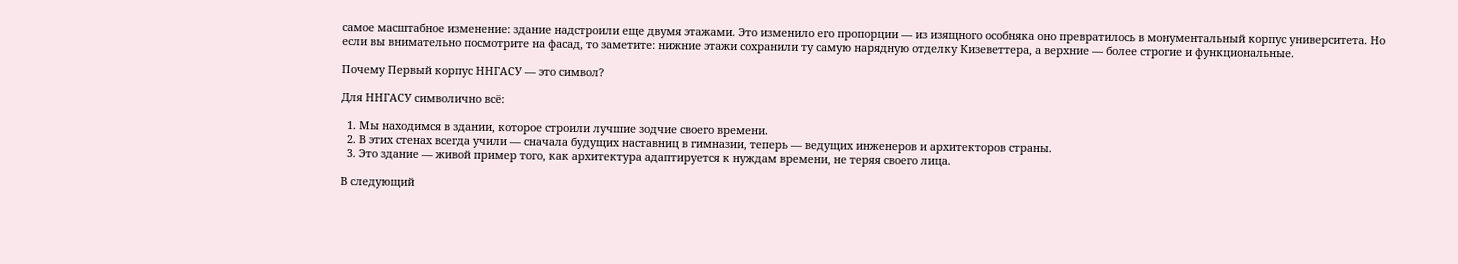самое масштабное изменение: здание надстроили еще двумя этажами. Это изменило его пропорции — из изящного особняка оно превратилось в монументальный корпус университета. Но если вы внимательно посмотрите на фасад, то заметите: нижние этажи сохранили ту самую нарядную отделку Кизеветтера, а верхние — более строгие и функциональные.

Почему Первый корпус ННГАСУ — это символ?

Для ННГАСУ символично всё:

  1. Мы находимся в здании, которое строили лучшие зодчие своего времени.
  2. В этих стенах всегда учили — сначала будущих наставниц в гимназии, теперь — ведущих инженеров и архитекторов страны.
  3. Это здание — живой пример того, как архитектура адаптируется к нуждам времени, не теряя своего лица.

В следующий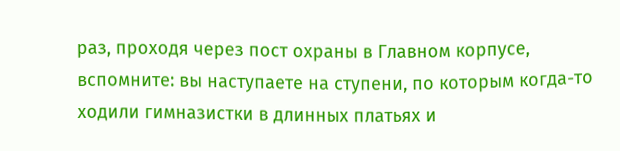раз, проходя через пост охраны в Главном корпусе, вспомните: вы наступаете на ступени, по которым когда-то ходили гимназистки в длинных платьях и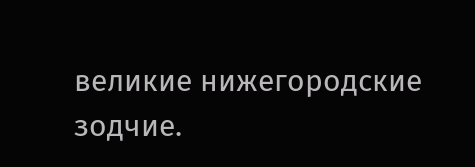великие нижегородские зодчие.